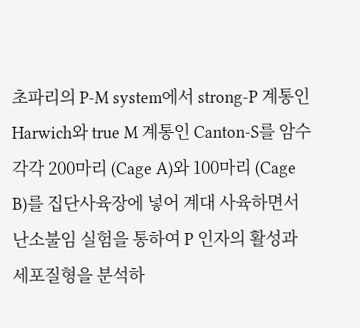초파리의 P-M system에서 strong-P 계통인 Harwich와 true M 계통인 Canton-S를 암수 각각 200마리 (Cage A)와 100마리 (Cage B)를 집단사육장에 넣어 계대 사육하면서 난소불임 실험을 통하여 P 인자의 활성과 세포질형을 분석하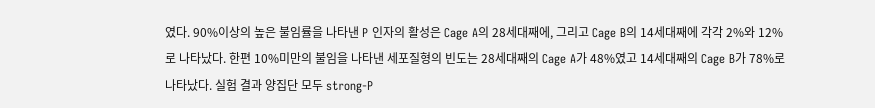였다. 90%이상의 높은 불임률을 나타낸 P 인자의 활성은 Cage A의 28세대째에, 그리고 Cage B의 14세대째에 각각 2%와 12%로 나타났다. 한편 10%미만의 불임을 나타낸 세포질형의 빈도는 28세대째의 Cage A가 48%였고 14세대째의 Cage B가 78%로 나타났다. 실험 결과 양집단 모두 strong-P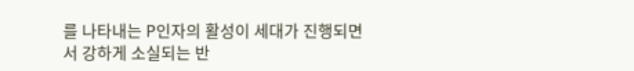를 나타내는 P인자의 활성이 세대가 진행되면서 강하게 소실되는 반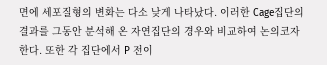면에 세포질형의 변화는 다소 낮게 나타났다. 이러한 Cage집단의 결과를 그동안 분석해 온 자연집단의 경우와 비교하여 논의코자 한다. 또한 각 집단에서 P 전이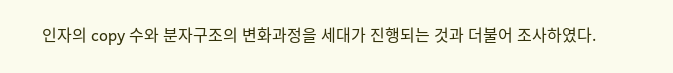인자의 copy 수와 분자구조의 변화과정을 세대가 진행되는 것과 더불어 조사하였다.